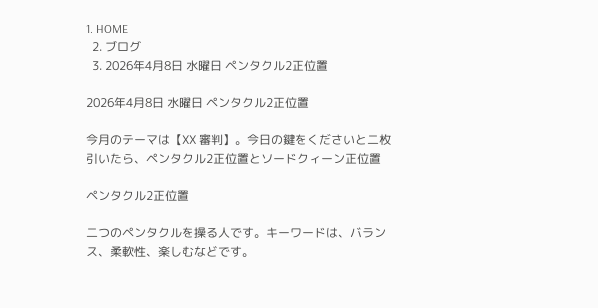1. HOME
  2. ブログ
  3. 2026年4月8日 水曜日 ペンタクル2正位置

2026年4月8日 水曜日 ペンタクル2正位置

今月のテーマは【ⅩⅩ 審判】。今日の鍵をくださいと二枚引いたら、ペンタクル2正位置とソードクィーン正位置

ペンタクル2正位置

二つのペンタクルを操る人です。キーワードは、バランス、柔軟性、楽しむなどです。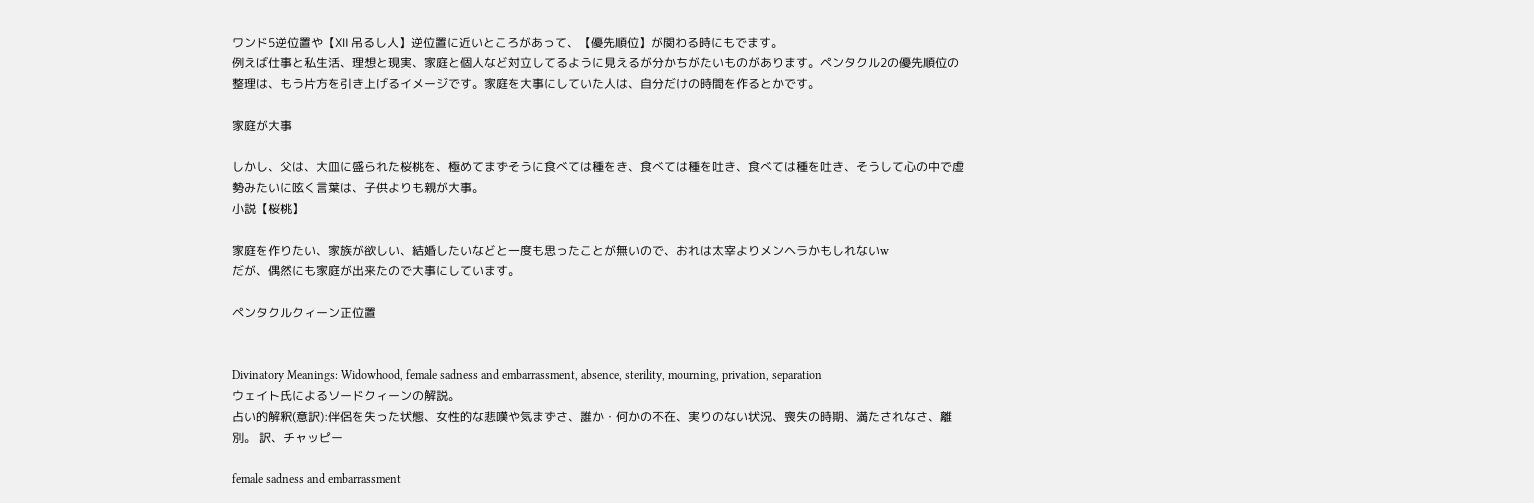ワンド5逆位置や【ⅩⅡ 吊るし人】逆位置に近いところがあって、【優先順位】が関わる時にもでます。
例えば仕事と私生活、理想と現実、家庭と個人など対立してるように見えるが分かちがたいものがあります。ペンタクル2の優先順位の整理は、もう片方を引き上げるイメージです。家庭を大事にしていた人は、自分だけの時間を作るとかです。

家庭が大事

しかし、父は、大皿に盛られた桜桃を、極めてまずそうに食べては種をき、食べては種を吐き、食べては種を吐き、そうして心の中で虚勢みたいに呟く言葉は、子供よりも親が大事。
小説【桜桃】

家庭を作りたい、家族が欲しい、結婚したいなどと一度も思ったことが無いので、おれは太宰よりメンヘラかもしれないw
だが、偶然にも家庭が出来たので大事にしています。

ペンタクルクィーン正位置


Divinatory Meanings: Widowhood, female sadness and embarrassment, absence, sterility, mourning, privation, separation
ウェイト氏によるソードクィーンの解説。
占い的解釈(意訳):伴侶を失った状態、女性的な悲嘆や気まずさ、誰か・何かの不在、実りのない状況、喪失の時期、満たされなさ、離別。 訳、チャッピー

female sadness and embarrassment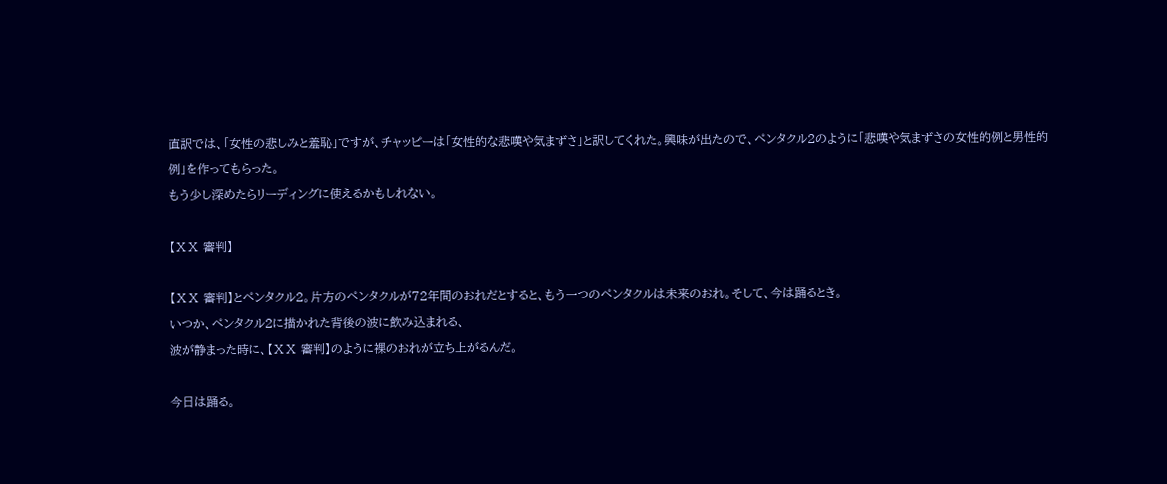直訳では、「女性の悲しみと羞恥」ですが、チャッピーは「女性的な悲嘆や気まずさ」と訳してくれた。興味が出たので、ペンタクル2のように「悲嘆や気まずさの女性的例と男性的例」を作ってもらった。
もう少し深めたらリーディングに使えるかもしれない。

【ⅩⅩ 審判】

【ⅩⅩ 審判】とペンタクル2。片方のペンタクルが72年間のおれだとすると、もう一つのペンタクルは未来のおれ。そして、今は踊るとき。
いつか、ペンタクル2に描かれた背後の波に飲み込まれる、
波が静まった時に、【ⅩⅩ 審判】のように裸のおれが立ち上がるんだ。

今日は踊る。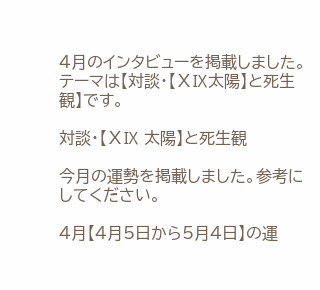4月のインタビューを掲載しました。テーマは【対談・【ⅩⅨ太陽】と死生観】です。

対談・【ⅩⅨ 太陽】と死生観

今月の運勢を掲載しました。参考にしてください。

4月【4月5日から5月4日】の運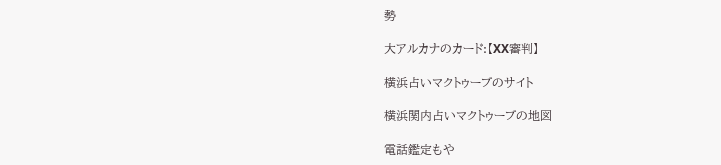勢

大アルカナのカード:【XX審判】

横浜占いマクトゥーブのサイト

横浜関内占いマクトゥーブの地図

電話鑑定もや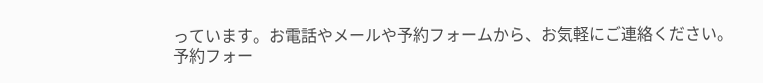っています。お電話やメールや予約フォームから、お気軽にご連絡ください。
予約フォー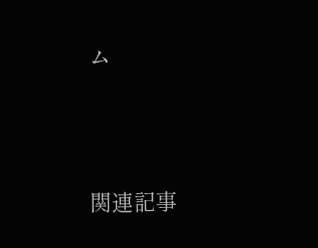ム





関連記事